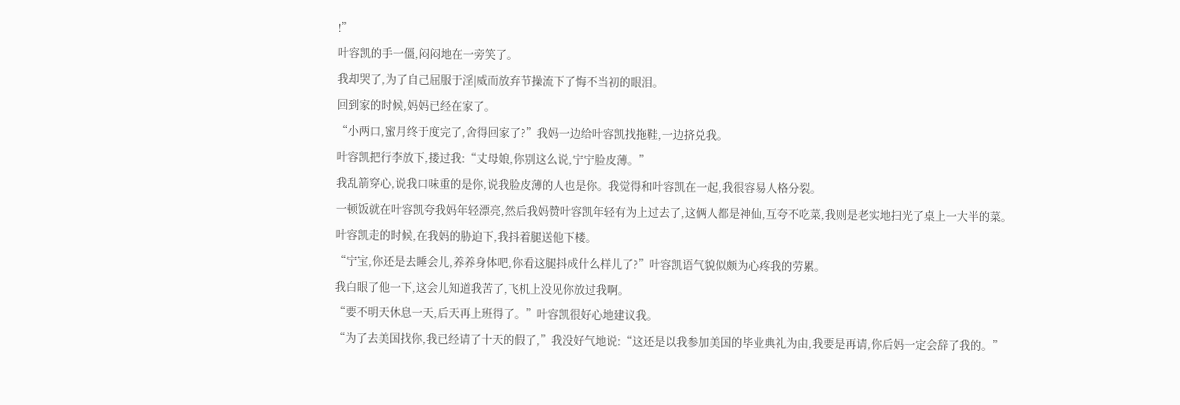!”
叶容凯的手一僵,闷闷地在一旁笑了。
我却哭了,为了自己屈服于淫|威而放弃节操流下了悔不当初的眼泪。
回到家的时候,妈妈已经在家了。
“小两口,蜜月终于度完了,舍得回家了?”我妈一边给叶容凯找拖鞋,一边挤兑我。
叶容凯把行李放下,搂过我:“丈母娘,你别这么说,宁宁脸皮薄。”
我乱箭穿心,说我口味重的是你,说我脸皮薄的人也是你。我觉得和叶容凯在一起,我很容易人格分裂。
一顿饭就在叶容凯夸我妈年轻漂亮,然后我妈赞叶容凯年轻有为上过去了,这俩人都是神仙,互夸不吃菜,我则是老实地扫光了桌上一大半的菜。
叶容凯走的时候,在我妈的胁迫下,我抖着腿送他下楼。
“宁宝,你还是去睡会儿,养养身体吧,你看这腿抖成什么样儿了?”叶容凯语气貌似颇为心疼我的劳累。
我白眼了他一下,这会儿知道我苦了,飞机上没见你放过我啊。
“要不明天休息一天,后天再上班得了。”叶容凯很好心地建议我。
“为了去美国找你,我已经请了十天的假了,”我没好气地说:“这还是以我参加美国的毕业典礼为由,我要是再请,你后妈一定会辞了我的。”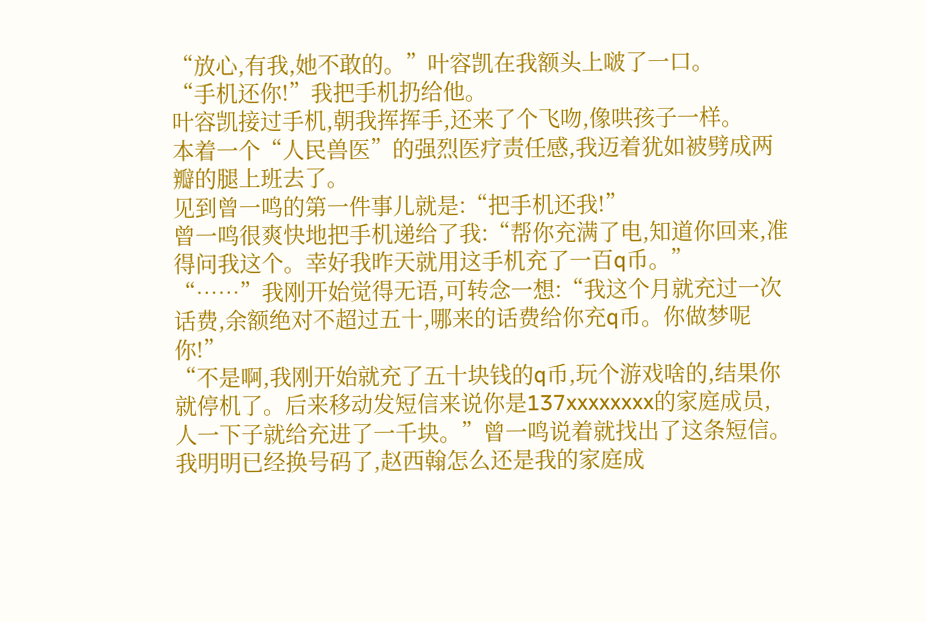“放心,有我,她不敢的。”叶容凯在我额头上啵了一口。
“手机还你!”我把手机扔给他。
叶容凯接过手机,朝我挥挥手,还来了个飞吻,像哄孩子一样。
本着一个“人民兽医”的强烈医疗责任感,我迈着犹如被劈成两瓣的腿上班去了。
见到曾一鸣的第一件事儿就是:“把手机还我!”
曾一鸣很爽快地把手机递给了我:“帮你充满了电,知道你回来,准得问我这个。幸好我昨天就用这手机充了一百q币。”
“……”我刚开始觉得无语,可转念一想:“我这个月就充过一次话费,余额绝对不超过五十,哪来的话费给你充q币。你做梦呢你!”
“不是啊,我刚开始就充了五十块钱的q币,玩个游戏啥的,结果你就停机了。后来移动发短信来说你是137xxxxxxxx的家庭成员,人一下子就给充进了一千块。”曾一鸣说着就找出了这条短信。
我明明已经换号码了,赵西翰怎么还是我的家庭成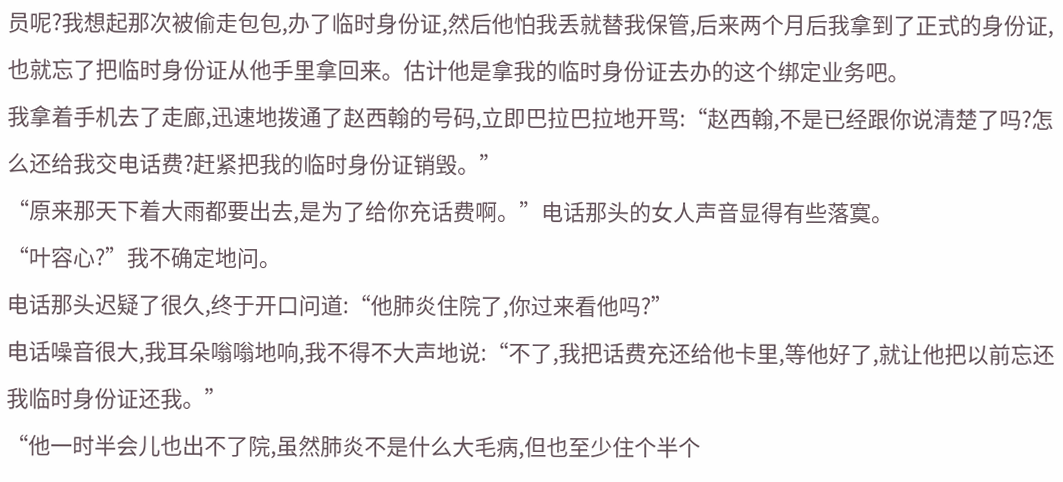员呢?我想起那次被偷走包包,办了临时身份证,然后他怕我丢就替我保管,后来两个月后我拿到了正式的身份证,也就忘了把临时身份证从他手里拿回来。估计他是拿我的临时身份证去办的这个绑定业务吧。
我拿着手机去了走廊,迅速地拨通了赵西翰的号码,立即巴拉巴拉地开骂:“赵西翰,不是已经跟你说清楚了吗?怎么还给我交电话费?赶紧把我的临时身份证销毁。”
“原来那天下着大雨都要出去,是为了给你充话费啊。”电话那头的女人声音显得有些落寞。
“叶容心?”我不确定地问。
电话那头迟疑了很久,终于开口问道:“他肺炎住院了,你过来看他吗?”
电话噪音很大,我耳朵嗡嗡地响,我不得不大声地说:“不了,我把话费充还给他卡里,等他好了,就让他把以前忘还我临时身份证还我。”
“他一时半会儿也出不了院,虽然肺炎不是什么大毛病,但也至少住个半个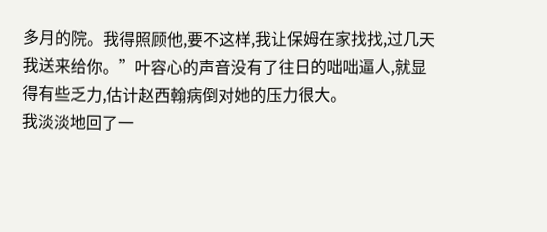多月的院。我得照顾他,要不这样,我让保姆在家找找,过几天我送来给你。”叶容心的声音没有了往日的咄咄逼人,就显得有些乏力,估计赵西翰病倒对她的压力很大。
我淡淡地回了一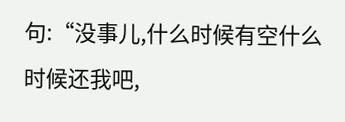句:“没事儿,什么时候有空什么时候还我吧,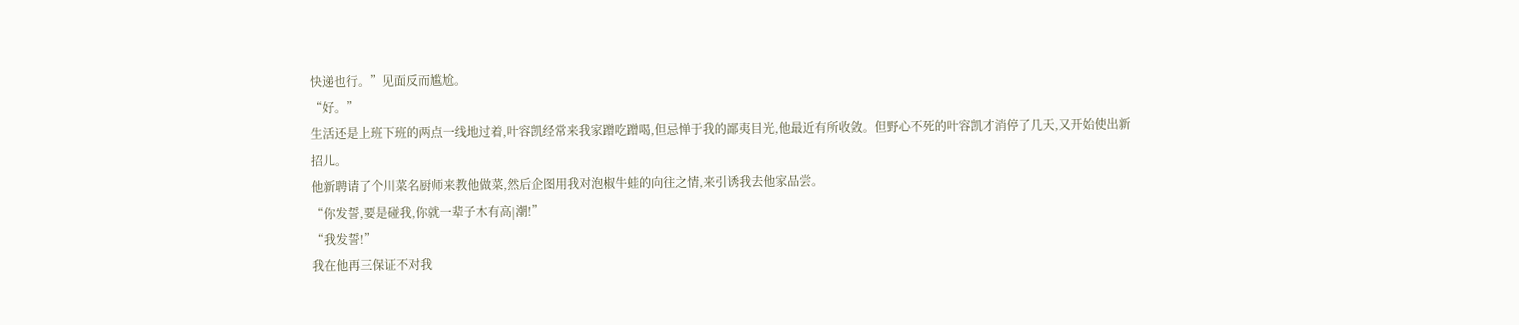快递也行。”见面反而尴尬。
“好。”
生活还是上班下班的两点一线地过着,叶容凯经常来我家蹭吃蹭喝,但忌惮于我的鄙夷目光,他最近有所收敛。但野心不死的叶容凯才消停了几天,又开始使出新招儿。
他新聘请了个川菜名厨师来教他做菜,然后企图用我对泡椒牛蛙的向往之情,来引诱我去他家品尝。
“你发誓,要是碰我,你就一辈子木有高|潮!”
“我发誓!”
我在他再三保证不对我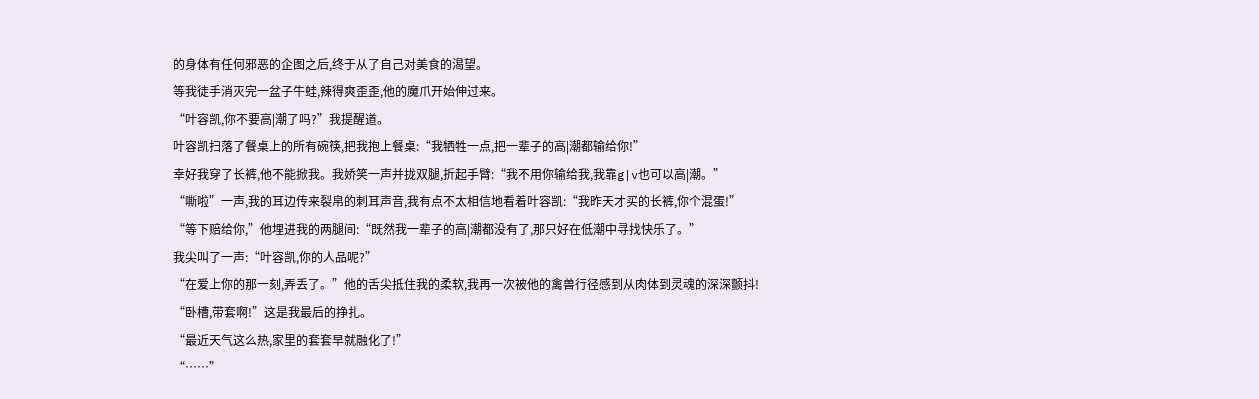的身体有任何邪恶的企图之后,终于从了自己对美食的渴望。
等我徒手消灭完一盆子牛蛙,辣得爽歪歪,他的魔爪开始伸过来。
“叶容凯,你不要高|潮了吗?”我提醒道。
叶容凯扫落了餐桌上的所有碗筷,把我抱上餐桌:“我牺牲一点,把一辈子的高|潮都输给你!”
幸好我穿了长裤,他不能掀我。我娇笑一声并拢双腿,折起手臂:“我不用你输给我,我靠g|v也可以高|潮。”
“嘶啦”一声,我的耳边传来裂帛的刺耳声音,我有点不太相信地看着叶容凯:“我昨天才买的长裤,你个混蛋!”
“等下赔给你,”他埋进我的两腿间:“既然我一辈子的高|潮都没有了,那只好在低潮中寻找快乐了。”
我尖叫了一声:“叶容凯,你的人品呢?”
“在爱上你的那一刻,弄丢了。”他的舌尖抵住我的柔软,我再一次被他的禽兽行径感到从肉体到灵魂的深深颤抖!
“卧槽,带套啊!”这是我最后的挣扎。
“最近天气这么热,家里的套套早就融化了!”
“……”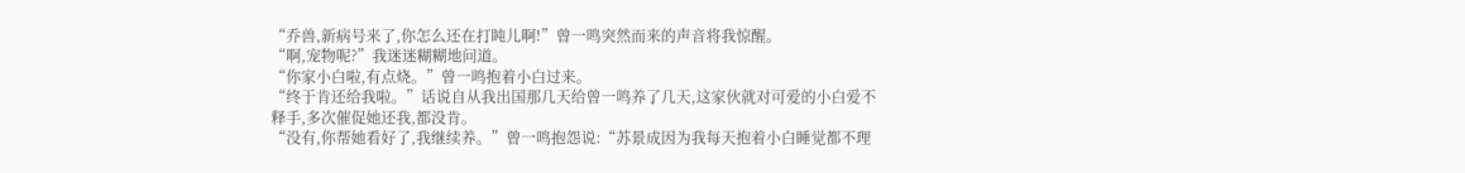“乔兽,新病号来了,你怎么还在打盹儿啊!”曾一鸣突然而来的声音将我惊醒。
“啊,宠物呢?”我迷迷糊糊地问道。
“你家小白啦,有点烧。”曾一鸣抱着小白过来。
“终于肯还给我啦。”话说自从我出国那几天给曾一鸣养了几天,这家伙就对可爱的小白爱不释手,多次催促她还我,都没肯。
“没有,你帮她看好了,我继续养。”曾一鸣抱怨说:“苏景成因为我每天抱着小白睡觉都不理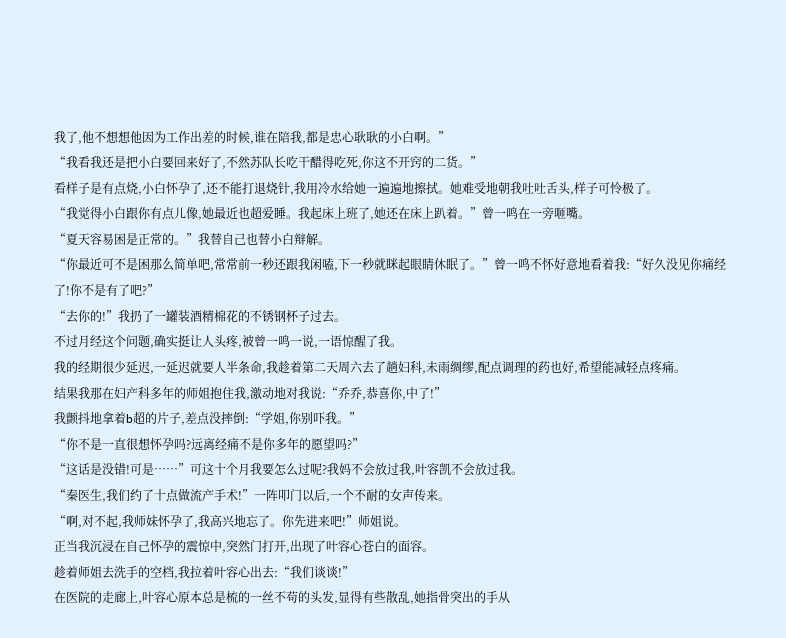我了,他不想想他因为工作出差的时候,谁在陪我,都是忠心耿耿的小白啊。”
“我看我还是把小白要回来好了,不然苏队长吃干醋得吃死,你这不开窍的二货。”
看样子是有点烧,小白怀孕了,还不能打退烧针,我用冷水给她一遍遍地擦拭。她难受地朝我吐吐舌头,样子可怜极了。
“我觉得小白跟你有点儿像,她最近也超爱睡。我起床上班了,她还在床上趴着。”曾一鸣在一旁咂嘴。
“夏天容易困是正常的。”我替自己也替小白辩解。
“你最近可不是困那么简单吧,常常前一秒还跟我闲嗑,下一秒就眯起眼睛休眠了。”曾一鸣不怀好意地看着我:“好久没见你痛经了!你不是有了吧?”
“去你的!”我扔了一罐装酒精棉花的不锈钢杯子过去。
不过月经这个问题,确实挺让人头疼,被曾一鸣一说,一语惊醒了我。
我的经期很少延迟,一延迟就要人半条命,我趁着第二天周六去了趟妇科,未雨绸缪,配点调理的药也好,希望能减轻点疼痛。
结果我那在妇产科多年的师姐抱住我,激动地对我说:“乔乔,恭喜你,中了!”
我颤抖地拿着b超的片子,差点没摔倒:“学姐,你别吓我。”
“你不是一直很想怀孕吗?远离经痛不是你多年的愿望吗?”
“这话是没错!可是……”可这十个月我要怎么过呢?我妈不会放过我,叶容凯不会放过我。
“秦医生,我们约了十点做流产手术!”一阵叩门以后,一个不耐的女声传来。
“啊,对不起,我师妹怀孕了,我高兴地忘了。你先进来吧!”师姐说。
正当我沉浸在自己怀孕的震惊中,突然门打开,出现了叶容心苍白的面容。
趁着师姐去洗手的空档,我拉着叶容心出去:“我们谈谈!”
在医院的走廊上,叶容心原本总是梳的一丝不苟的头发,显得有些散乱,她指骨突出的手从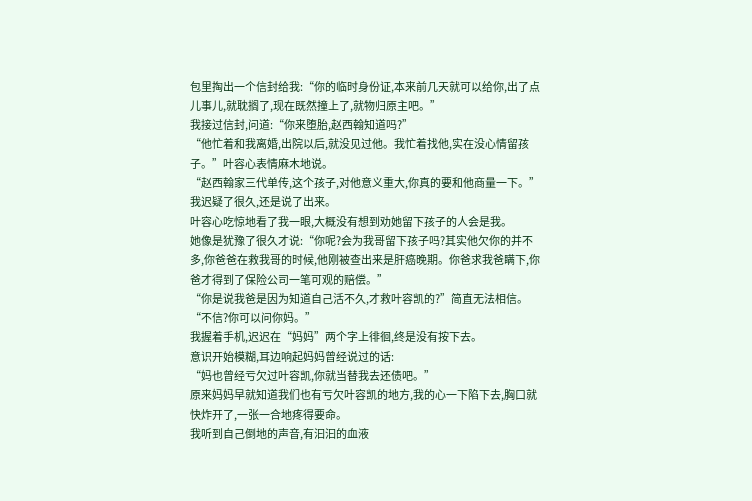包里掏出一个信封给我:“你的临时身份证,本来前几天就可以给你,出了点儿事儿,就耽搁了,现在既然撞上了,就物归原主吧。”
我接过信封,问道:“你来堕胎,赵西翰知道吗?”
“他忙着和我离婚,出院以后,就没见过他。我忙着找他,实在没心情留孩子。”叶容心表情麻木地说。
“赵西翰家三代单传,这个孩子,对他意义重大,你真的要和他商量一下。”我迟疑了很久,还是说了出来。
叶容心吃惊地看了我一眼,大概没有想到劝她留下孩子的人会是我。
她像是犹豫了很久才说:“你呢?会为我哥留下孩子吗?其实他欠你的并不多,你爸爸在救我哥的时候,他刚被查出来是肝癌晚期。你爸求我爸瞒下,你爸才得到了保险公司一笔可观的赔偿。”
“你是说我爸是因为知道自己活不久,才救叶容凯的?”简直无法相信。
“不信?你可以问你妈。”
我握着手机,迟迟在“妈妈”两个字上徘徊,终是没有按下去。
意识开始模糊,耳边响起妈妈曾经说过的话:
“妈也曾经亏欠过叶容凯,你就当替我去还债吧。”
原来妈妈早就知道我们也有亏欠叶容凯的地方,我的心一下陷下去,胸口就快炸开了,一张一合地疼得要命。
我听到自己倒地的声音,有汩汩的血液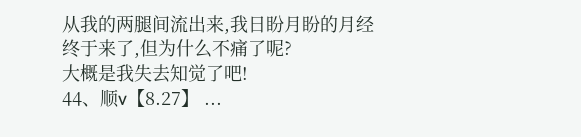从我的两腿间流出来,我日盼月盼的月经终于来了,但为什么不痛了呢?
大概是我失去知觉了吧!
44、顺v【8.27】 ...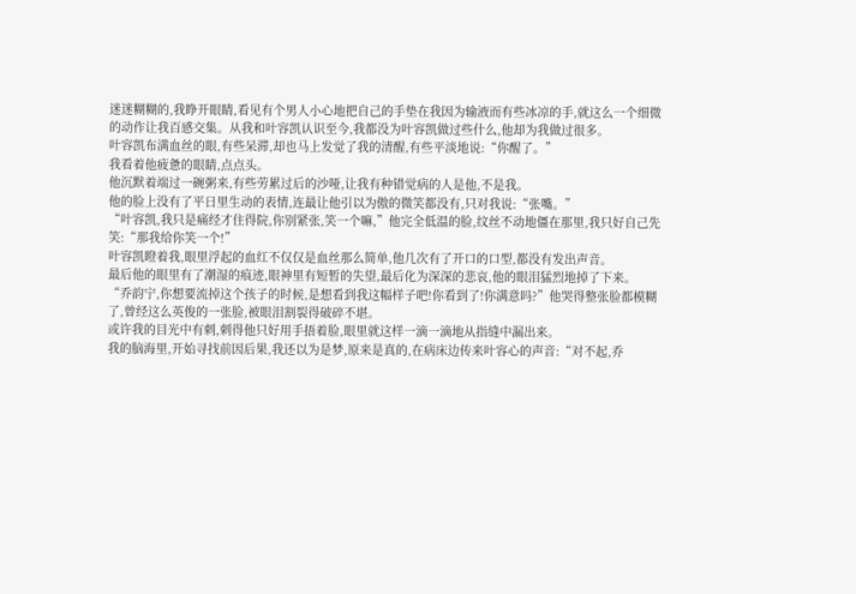迷迷糊糊的,我睁开眼睛,看见有个男人小心地把自己的手垫在我因为输液而有些冰凉的手,就这么一个细微的动作让我百感交集。从我和叶容凯认识至今,我都没为叶容凯做过些什么,他却为我做过很多。
叶容凯布满血丝的眼,有些呆滞,却也马上发觉了我的清醒,有些平淡地说:“你醒了。”
我看着他疲惫的眼睛,点点头。
他沉默着端过一碗粥来,有些劳累过后的沙哑,让我有种错觉病的人是他,不是我。
他的脸上没有了平日里生动的表情,连最让他引以为傲的微笑都没有,只对我说:“张嘴。”
“叶容凯,我只是痛经才住得院,你别紧张,笑一个嘛,”他完全低温的脸,纹丝不动地僵在那里,我只好自己先笑:“那我给你笑一个!”
叶容凯瞪着我,眼里浮起的血红不仅仅是血丝那么简单,他几次有了开口的口型,都没有发出声音。
最后他的眼里有了潮湿的痕迹,眼神里有短暂的失望,最后化为深深的悲哀,他的眼泪猛烈地掉了下来。
“乔韵宁,你想要流掉这个孩子的时候,是想看到我这幅样子吧!你看到了!你满意吗?”他哭得整张脸都模糊了,曾经这么英俊的一张脸,被眼泪割裂得破碎不堪。
或许我的目光中有刺,刺得他只好用手捂着脸,眼里就这样一滴一滴地从指缝中漏出来。
我的脑海里,开始寻找前因后果,我还以为是梦,原来是真的,在病床边传来叶容心的声音:“对不起,乔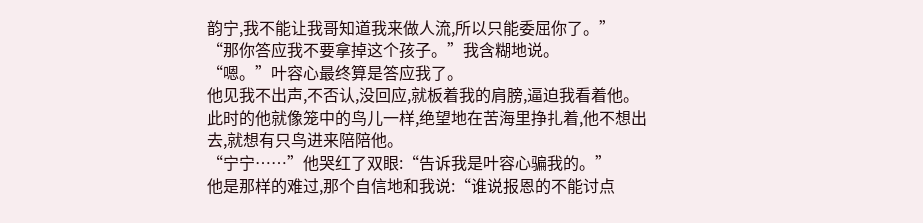韵宁,我不能让我哥知道我来做人流,所以只能委屈你了。”
“那你答应我不要拿掉这个孩子。”我含糊地说。
“嗯。”叶容心最终算是答应我了。
他见我不出声,不否认,没回应,就板着我的肩膀,逼迫我看着他。此时的他就像笼中的鸟儿一样,绝望地在苦海里挣扎着,他不想出去,就想有只鸟进来陪陪他。
“宁宁……”他哭红了双眼:“告诉我是叶容心骗我的。”
他是那样的难过,那个自信地和我说:“谁说报恩的不能讨点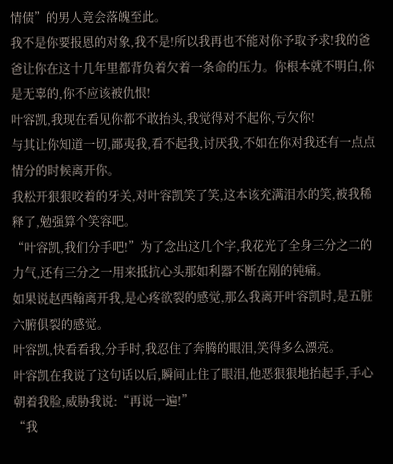情债”的男人竟会落魄至此。
我不是你要报恩的对象,我不是!所以我再也不能对你予取予求!我的爸爸让你在这十几年里都背负着欠着一条命的压力。你根本就不明白,你是无辜的,你不应该被仇恨!
叶容凯,我现在看见你都不敢抬头,我觉得对不起你,亏欠你!
与其让你知道一切,鄙夷我,看不起我,讨厌我,不如在你对我还有一点点情分的时候离开你。
我松开狠狠咬着的牙关,对叶容凯笑了笑,这本该充满泪水的笑,被我稀释了,勉强算个笑容吧。
“叶容凯,我们分手吧!”为了念出这几个字,我花光了全身三分之二的力气,还有三分之一用来抵抗心头那如利器不断在剐的钝痛。
如果说赵西翰离开我,是心疼欲裂的感觉,那么我离开叶容凯时,是五脏六腑俱裂的感觉。
叶容凯,快看看我,分手时,我忍住了奔腾的眼泪,笑得多么漂亮。
叶容凯在我说了这句话以后,瞬间止住了眼泪,他恶狠狠地抬起手,手心朝着我脸,威胁我说:“再说一遍!”
“我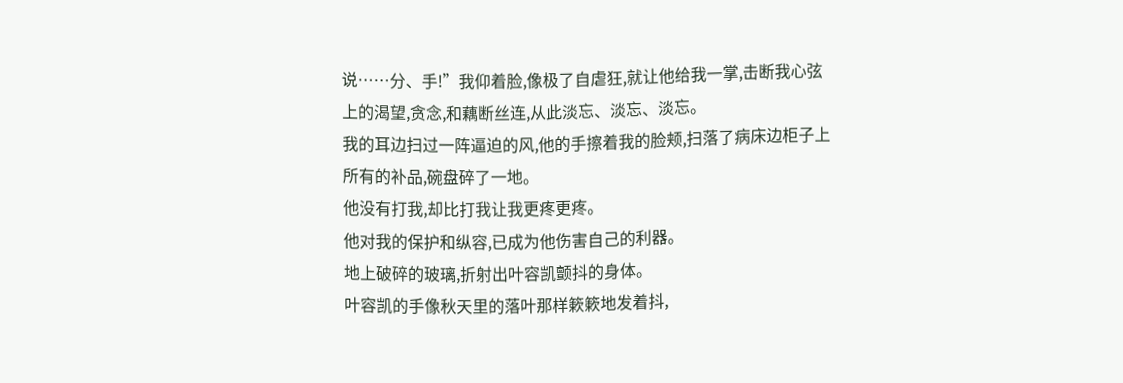说……分、手!”我仰着脸,像极了自虐狂,就让他给我一掌,击断我心弦上的渴望,贪念,和藕断丝连,从此淡忘、淡忘、淡忘。
我的耳边扫过一阵逼迫的风,他的手擦着我的脸颊,扫落了病床边柜子上所有的补品,碗盘碎了一地。
他没有打我,却比打我让我更疼更疼。
他对我的保护和纵容,已成为他伤害自己的利器。
地上破碎的玻璃,折射出叶容凯颤抖的身体。
叶容凯的手像秋天里的落叶那样簌簌地发着抖,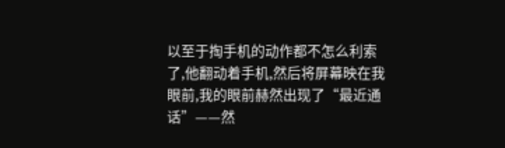以至于掏手机的动作都不怎么利索了,他翻动着手机,然后将屏幕映在我眼前,我的眼前赫然出现了“最近通话”——然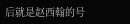后就是赵西翰的号